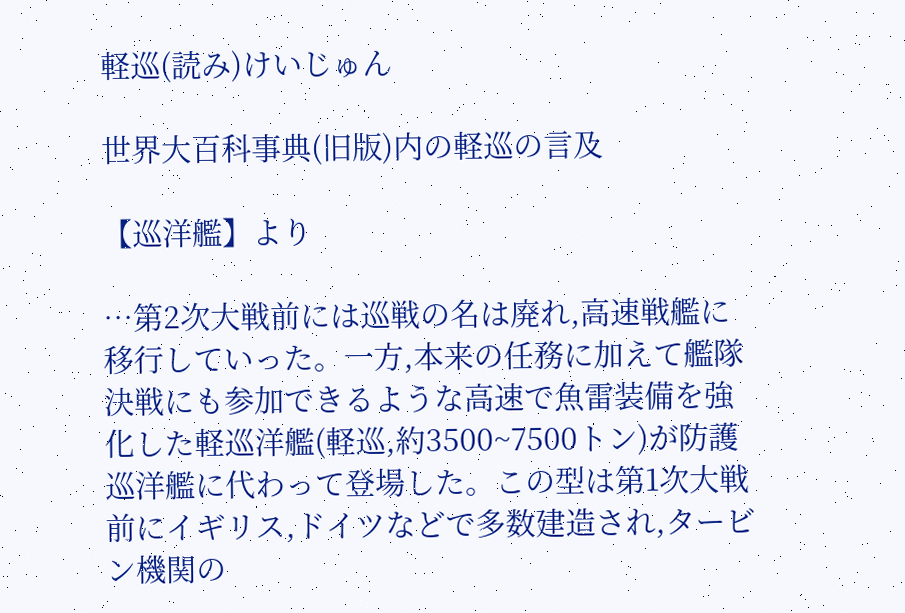軽巡(読み)けいじゅん

世界大百科事典(旧版)内の軽巡の言及

【巡洋艦】より

…第2次大戦前には巡戦の名は廃れ,高速戦艦に移行していった。一方,本来の任務に加えて艦隊決戦にも参加できるような高速で魚雷装備を強化した軽巡洋艦(軽巡,約3500~7500トン)が防護巡洋艦に代わって登場した。この型は第1次大戦前にイギリス,ドイツなどで多数建造され,タービン機関の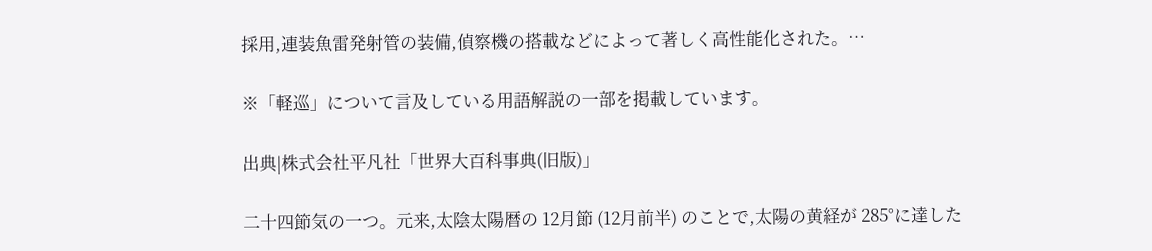採用,連装魚雷発射管の装備,偵察機の搭載などによって著しく高性能化された。…

※「軽巡」について言及している用語解説の一部を掲載しています。

出典|株式会社平凡社「世界大百科事典(旧版)」

二十四節気の一つ。元来,太陰太陽暦の 12月節 (12月前半) のことで,太陽の黄経が 285°に達した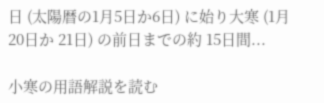日 (太陽暦の1月5日か6日) に始り大寒 (1月 20日か 21日) の前日までの約 15日間...

小寒の用語解説を読む